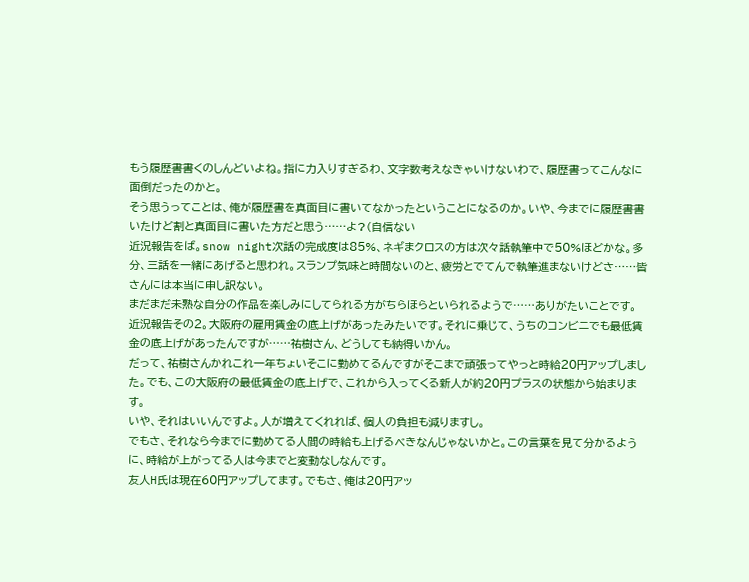もう履歴書書くのしんどいよね。指に力入りすぎるわ、文字数考えなきゃいけないわで、履歴書ってこんなに面倒だったのかと。
そう思うってことは、俺が履歴書を真面目に書いてなかったということになるのか。いや、今までに履歴書書いたけど割と真面目に書いた方だと思う……よ?(自信ない
近況報告をば。snow night次話の完成度は85%、ネギまクロスの方は次々話執筆中で50%ほどかな。多分、三話を一緒にあげると思われ。スランプ気味と時間ないのと、疲労とでてんで執筆進まないけどさ……皆さんには本当に申し訳ない。
まだまだ未熟な自分の作品を楽しみにしてられる方がちらほらといられるようで……ありがたいことです。
近況報告その2。大阪府の雇用賃金の底上げがあったみたいです。それに乗じて、うちのコンビニでも最低賃金の底上げがあったんですが……祐樹さん、どうしても納得いかん。
だって、祐樹さんかれこれ一年ちょいそこに勤めてるんですがそこまで頑張ってやっと時給20円アップしました。でも、この大阪府の最低賃金の底上げで、これから入ってくる新人が約20円プラスの状態から始まります。
いや、それはいいんですよ。人が増えてくれれば、個人の負担も減りますし。
でもさ、それなら今までに勤めてる人間の時給も上げるべきなんじゃないかと。この言葉を見て分かるように、時給が上がってる人は今までと変動なしなんです。
友人H氏は現在60円アップしてます。でもさ、俺は20円アッ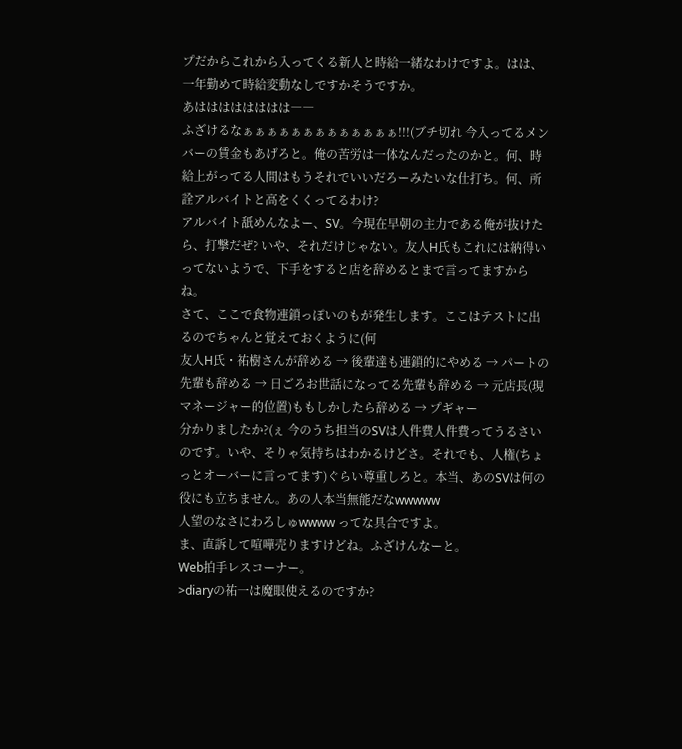プだからこれから入ってくる新人と時給一緒なわけですよ。はは、一年勤めて時給変動なしですかそうですか。
あはははははははは――
ふざけるなぁぁぁぁぁぁぁぁぁぁぁぁぁ!!!(ブチ切れ 今入ってるメンバーの賃金もあげろと。俺の苦労は一体なんだったのかと。何、時給上がってる人間はもうそれでいいだろーみたいな仕打ち。何、所詮アルバイトと高をくくってるわけ?
アルバイト舐めんなよー、SV。今現在早朝の主力である俺が抜けたら、打撃だぜ? いや、それだけじゃない。友人H氏もこれには納得いってないようで、下手をすると店を辞めるとまで言ってますからね。
さて、ここで食物連鎖っぽいのもが発生します。ここはテストに出るのでちゃんと覚えておくように(何
友人H氏・祐樹さんが辞める → 後輩達も連鎖的にやめる → パートの先輩も辞める → 日ごろお世話になってる先輩も辞める → 元店長(現マネージャー的位置)ももしかしたら辞める → プギャー
分かりましたか?(ぇ 今のうち担当のSVは人件費人件費ってうるさいのです。いや、そりゃ気持ちはわかるけどさ。それでも、人権(ちょっとオーバーに言ってます)ぐらい尊重しろと。本当、あのSVは何の役にも立ちません。あの人本当無能だなwwwww
人望のなさにわろしゅwwww ってな具合ですよ。
ま、直訴して喧嘩売りますけどね。ふざけんなーと。
Web拍手レスコーナー。
>diaryの祐一は魔眼使えるのですか?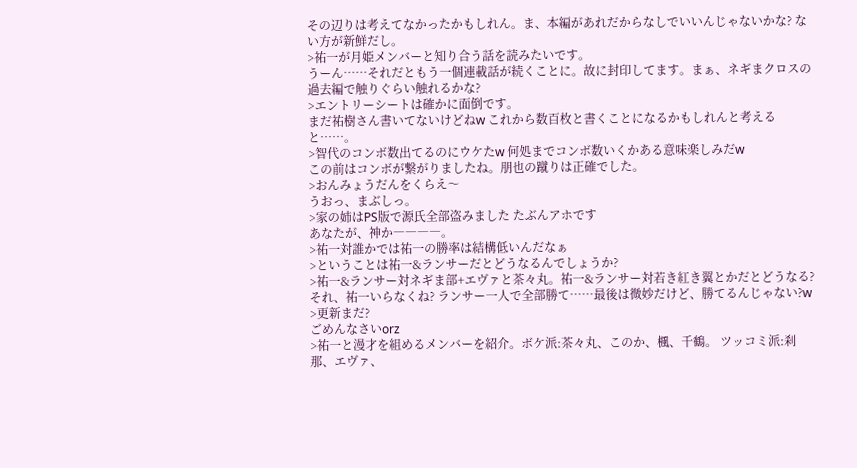その辺りは考えてなかったかもしれん。ま、本編があれだからなしでいいんじゃないかな? ない方が新鮮だし。
>祐一が月姫メンバーと知り合う話を読みたいです。
うーん……それだともう一個連載話が続くことに。故に封印してます。まぁ、ネギまクロスの過去編で触りぐらい触れるかな?
>エントリーシートは確かに面倒です。
まだ祐樹さん書いてないけどねw これから数百枚と書くことになるかもしれんと考えると……。
>智代のコンボ数出てるのにウケたw 何処までコンボ数いくかある意味楽しみだw
この前はコンボが繋がりましたね。朋也の蹴りは正確でした。
>おんみょうだんをくらえ〜
うおっ、まぶしっ。
>家の姉はPS版で源氏全部盗みました たぶんアホです
あなたが、神か――――。
>祐一対誰かでは祐一の勝率は結構低いんだなぁ
>ということは祐一&ランサーだとどうなるんでしょうか?
>祐一&ランサー対ネギま部+エヴァと茶々丸。祐一&ランサー対若き紅き翼とかだとどうなる?
それ、祐一いらなくね? ランサー一人で全部勝て……最後は微妙だけど、勝てるんじゃない?w
>更新まだ?
ごめんなさいorz
>祐一と漫才を組めるメンバーを紹介。ボケ派:茶々丸、このか、楓、千鶴。 ツッコミ派:刹那、エヴァ、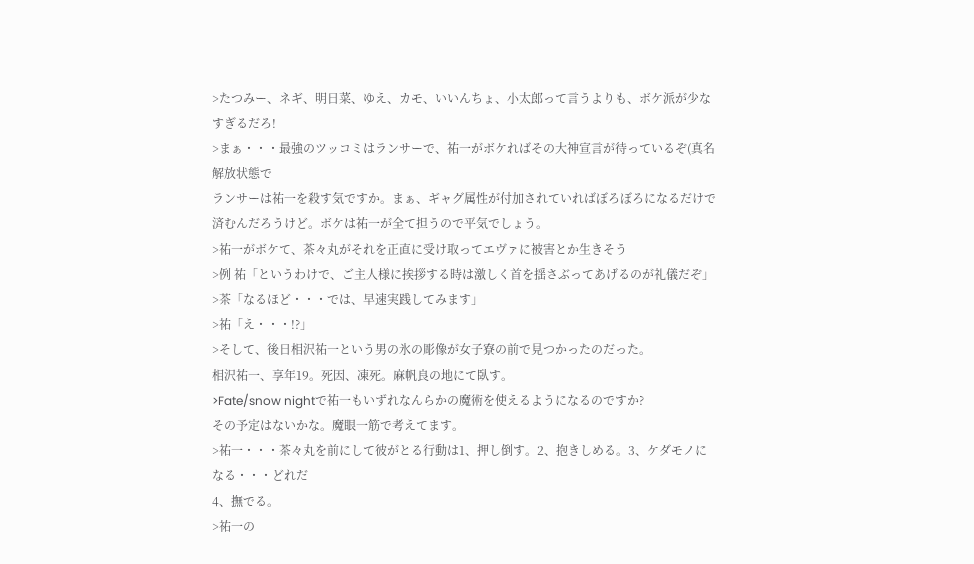>たつみー、ネギ、明日菜、ゆえ、カモ、いいんちょ、小太郎って言うよりも、ボケ派が少なすぎるだろ!
>まぁ・・・最強のツッコミはランサーで、祐一がボケればその大神宣言が待っているぞ(真名解放状態で
ランサーは祐一を殺す気ですか。まぁ、ギャグ属性が付加されていればぼろぼろになるだけで済むんだろうけど。ボケは祐一が全て担うので平気でしょう。
>祐一がボケて、茶々丸がそれを正直に受け取ってエヴァに被害とか生きそう
>例 祐「というわけで、ご主人様に挨拶する時は激しく首を揺さぶってあげるのが礼儀だぞ」
>茶「なるほど・・・では、早速実践してみます」
>祐「え・・・!?」
>そして、後日相沢祐一という男の氷の彫像が女子寮の前で見つかったのだった。
相沢祐一、享年19。死因、凍死。麻帆良の地にて臥す。
>Fate/snow nightで祐一もいずれなんらかの魔術を使えるようになるのですか?
その予定はないかな。魔眼一筋で考えてます。
>祐一・・・茶々丸を前にして彼がとる行動は1、押し倒す。2、抱きしめる。3、ケダモノになる・・・どれだ
4、撫でる。
>祐一の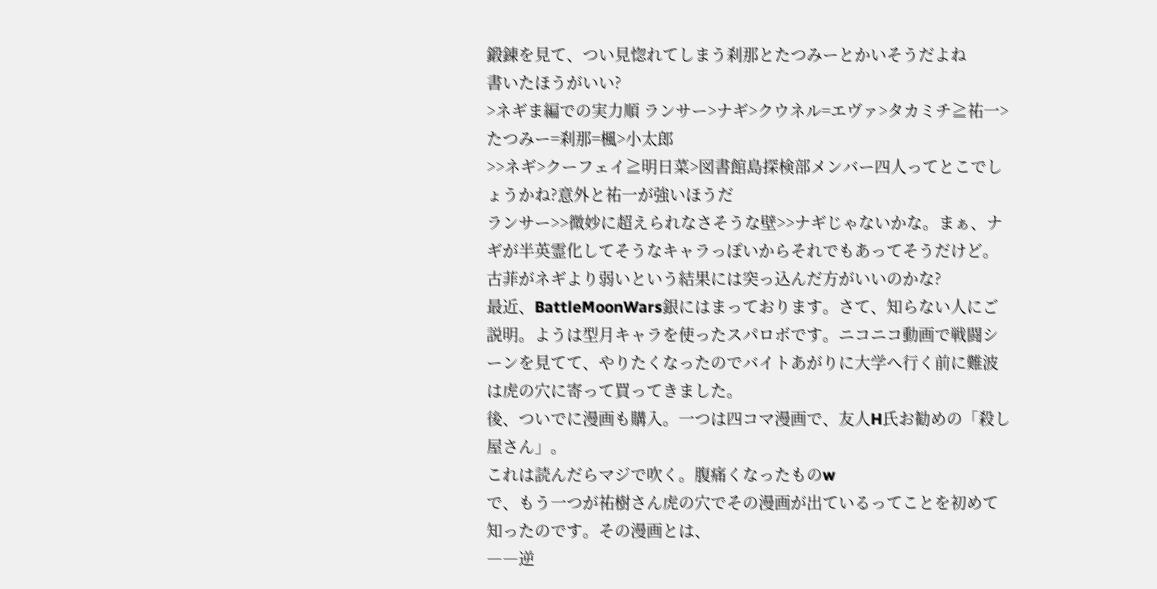鍛錬を見て、つい見惚れてしまう刹那とたつみーとかいそうだよね
書いたほうがいい?
>ネギま編での実力順 ランサー>ナギ>クウネル=エヴァ>タカミチ≧祐一>たつみー=刹那=楓>小太郎
>>ネギ>クーフェイ≧明日菜>図書館島探検部メンバー四人ってとこでしょうかね?意外と祐一が強いほうだ
ランサー>>微妙に超えられなさそうな壁>>ナギじゃないかな。まぁ、ナギが半英霊化してそうなキャラっぽいからそれでもあってそうだけど。古菲がネギより弱いという結果には突っ込んだ方がいいのかな?
最近、BattleMoonWars銀にはまっております。さて、知らない人にご説明。ようは型月キャラを使ったスパロボです。ニコニコ動画で戦闘シーンを見てて、やりたくなったのでバイトあがりに大学へ行く前に難波は虎の穴に寄って買ってきました。
後、ついでに漫画も購入。一つは四コマ漫画で、友人H氏お勧めの「殺し屋さん」。
これは読んだらマジで吹く。腹痛くなったものw
で、もう一つが祐樹さん虎の穴でその漫画が出ているってことを初めて知ったのです。その漫画とは、
――逆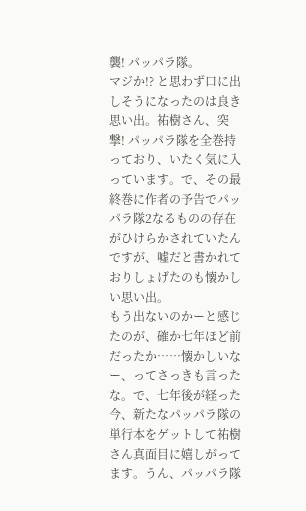襲! パッパラ隊。
マジか!? と思わず口に出しそうになったのは良き思い出。祐樹さん、突撃! パッパラ隊を全巻持っており、いたく気に入っています。で、その最終巻に作者の予告でパッパラ隊2なるものの存在がひけらかされていたんですが、嘘だと書かれておりしょげたのも懐かしい思い出。
もう出ないのかーと感じたのが、確か七年ほど前だったか……懐かしいなー、ってさっきも言ったな。で、七年後が経った今、新たなパッパラ隊の単行本をゲットして祐樹さん真面目に嬉しがってます。うん、パッパラ隊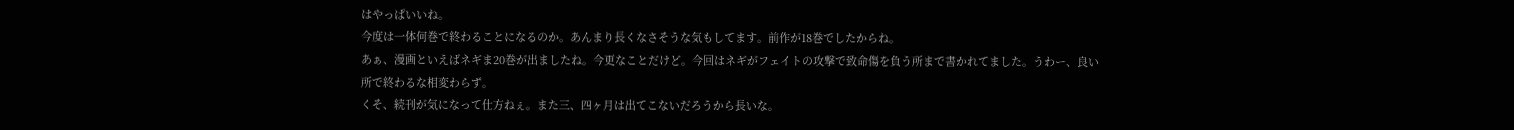はやっぱいいね。
今度は一体何巻で終わることになるのか。あんまり長くなさそうな気もしてます。前作が18巻でしたからね。
あぁ、漫画といえばネギま20巻が出ましたね。今更なことだけど。今回はネギがフェイトの攻撃で致命傷を負う所まで書かれてました。うわー、良い所で終わるな相変わらず。
くそ、続刊が気になって仕方ねぇ。また三、四ヶ月は出てこないだろうから長いな。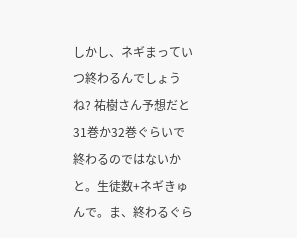しかし、ネギまっていつ終わるんでしょうね? 祐樹さん予想だと31巻か32巻ぐらいで終わるのではないかと。生徒数+ネギきゅんで。ま、終わるぐら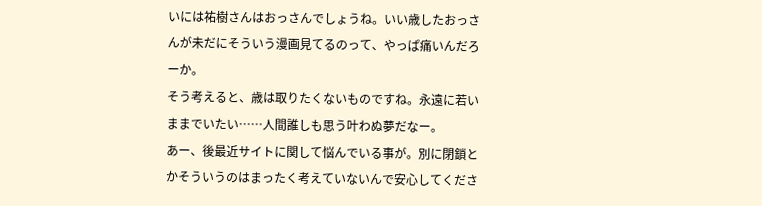いには祐樹さんはおっさんでしょうね。いい歳したおっさんが未だにそういう漫画見てるのって、やっぱ痛いんだろーか。
そう考えると、歳は取りたくないものですね。永遠に若いままでいたい……人間誰しも思う叶わぬ夢だなー。
あー、後最近サイトに関して悩んでいる事が。別に閉鎖とかそういうのはまったく考えていないんで安心してくださ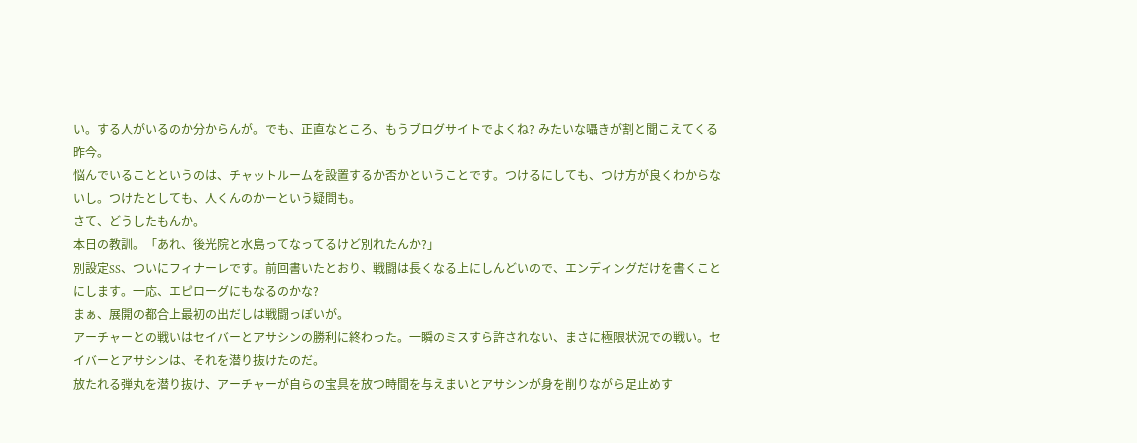い。する人がいるのか分からんが。でも、正直なところ、もうブログサイトでよくね? みたいな囁きが割と聞こえてくる昨今。
悩んでいることというのは、チャットルームを設置するか否かということです。つけるにしても、つけ方が良くわからないし。つけたとしても、人くんのかーという疑問も。
さて、どうしたもんか。
本日の教訓。「あれ、後光院と水島ってなってるけど別れたんか?」
別設定SS、ついにフィナーレです。前回書いたとおり、戦闘は長くなる上にしんどいので、エンディングだけを書くことにします。一応、エピローグにもなるのかな?
まぁ、展開の都合上最初の出だしは戦闘っぽいが。
アーチャーとの戦いはセイバーとアサシンの勝利に終わった。一瞬のミスすら許されない、まさに極限状況での戦い。セイバーとアサシンは、それを潜り抜けたのだ。
放たれる弾丸を潜り抜け、アーチャーが自らの宝具を放つ時間を与えまいとアサシンが身を削りながら足止めす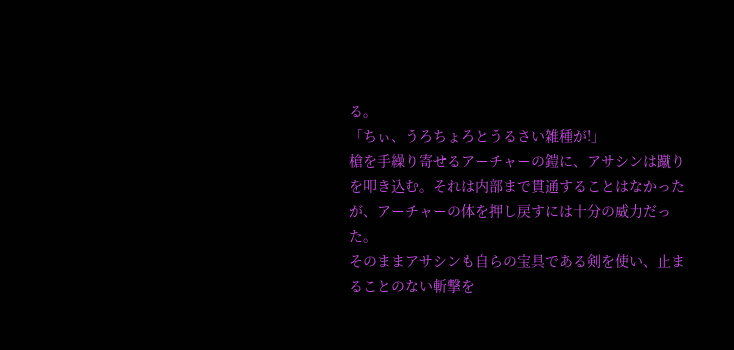る。
「ちぃ、うろちょろとうるさい雑種が!」
槍を手繰り寄せるアーチャーの鎧に、アサシンは蹴りを叩き込む。それは内部まで貫通することはなかったが、アーチャーの体を押し戻すには十分の威力だった。
そのままアサシンも自らの宝具である剣を使い、止まることのない斬撃を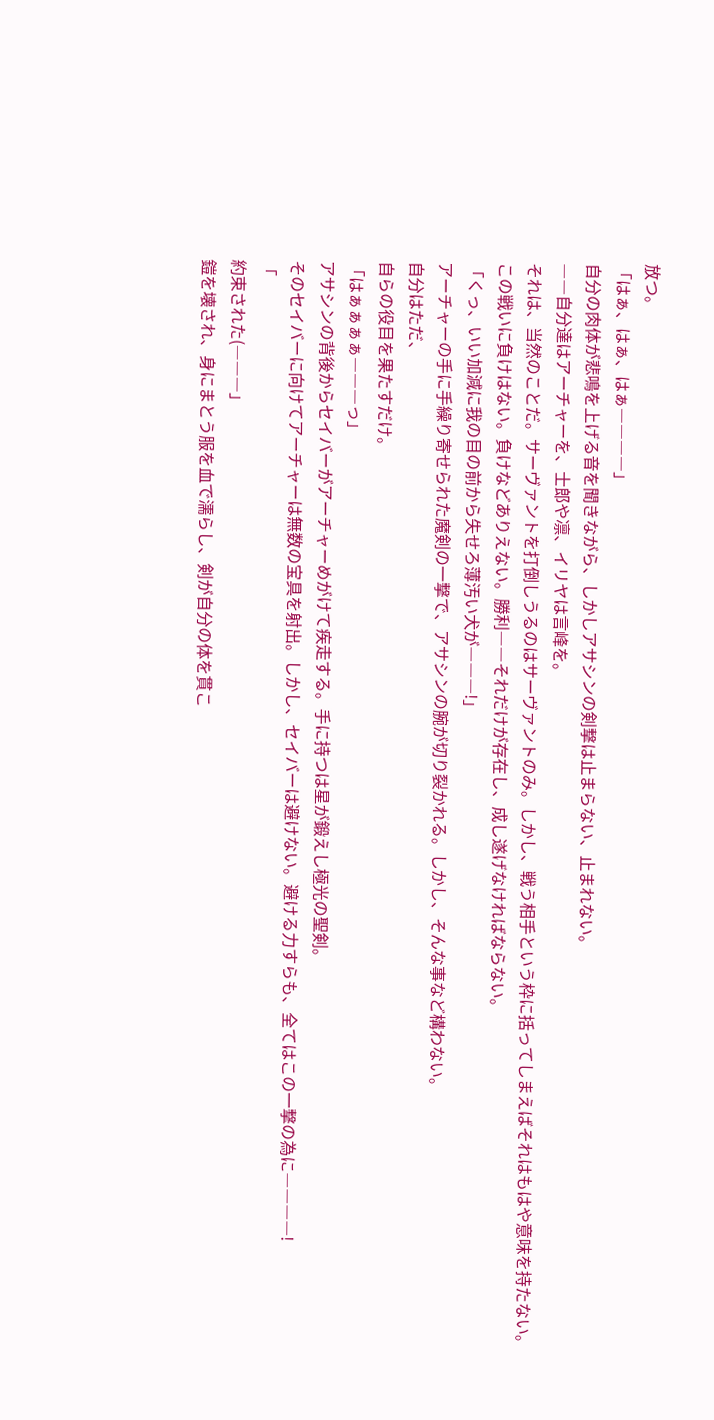放つ。
「はぁ、はぁ、はぁ――――」
自分の肉体が悲鳴を上げる音を聞きながら、しかしアサシンの剣撃は止まらない、止まれない。
――自分達はアーチャーを、士郎や凛、イリヤは言峰を。
それは、当然のことだ。サーヴァントを打倒しうるのはサーヴァントのみ。しかし、戦う相手という枠に括ってしまえばそれはもはや意味を持たない。
この戦いに負けはない。負けなどありえない。勝利――それだけが存在し、成し遂げなければならない。
「くっ、いい加減に我の目の前から失せろ薄汚い犬が―――!」
アーチャーの手に手繰り寄せられた魔剣の一撃で、アサシンの腕が切り裂かれる。しかし、そんな事など構わない。
自分はただ、
自らの役目を果たすだけ。
「はぁぁぁぁ―――っ」
アサシンの背後からセイバーがアーチャーめがけて疾走する。手に持つは星が鍛えし極光の聖剣。
そのセイバーに向けてアーチャーは無数の宝具を射出。しかし、セイバーは避けない。避ける力すらも、全てはこの一撃の為に――――!
「
約束された(―――」
鎧を壊され、身にまとう服を血で濡らし、剣が自分の体を貫こ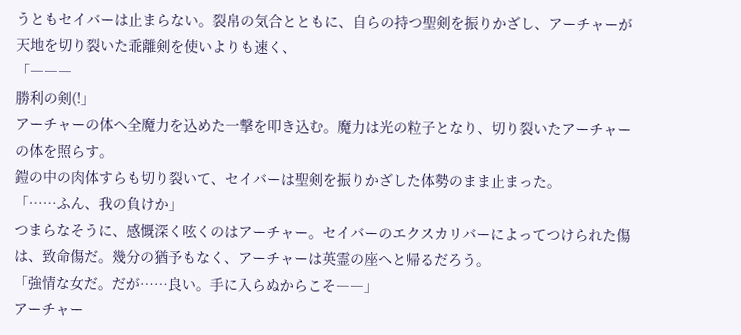うともセイバーは止まらない。裂帛の気合とともに、自らの持つ聖剣を振りかざし、アーチャーが天地を切り裂いた乖離剣を使いよりも速く、
「―――
勝利の剣(!」
アーチャーの体へ全魔力を込めた一撃を叩き込む。魔力は光の粒子となり、切り裂いたアーチャーの体を照らす。
鎧の中の肉体すらも切り裂いて、セイバーは聖剣を振りかざした体勢のまま止まった。
「……ふん、我の負けか」
つまらなそうに、感慨深く呟くのはアーチャー。セイバーのエクスカリバーによってつけられた傷は、致命傷だ。幾分の猶予もなく、アーチャーは英霊の座へと帰るだろう。
「強情な女だ。だが……良い。手に入らぬからこそ――」
アーチャー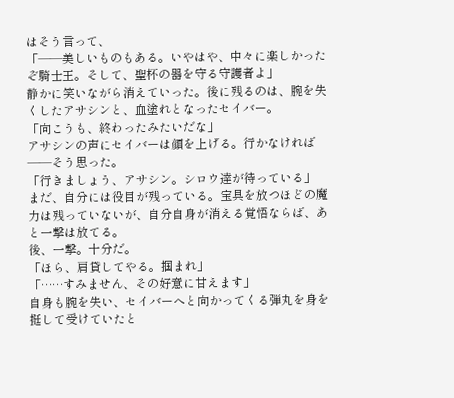はそう言って、
「――美しいものもある。いやはや、中々に楽しかったぞ騎士王。そして、聖杯の器を守る守護者よ」
静かに笑いながら消えていった。後に残るのは、腕を失くしたアサシンと、血塗れとなったセイバー。
「向こうも、終わったみたいだな」
アサシンの声にセイバーは顔を上げる。行かなければ――そう思った。
「行きましょう、アサシン。シロウ達が待っている」
まだ、自分には役目が残っている。宝具を放つほどの魔力は残っていないが、自分自身が消える覚悟ならば、あと一撃は放てる。
後、一撃。十分だ。
「ほら、肩貸してやる。掴まれ」
「……すみません、その好意に甘えます」
自身も腕を失い、セイバーへと向かってくる弾丸を身を挺して受けていたと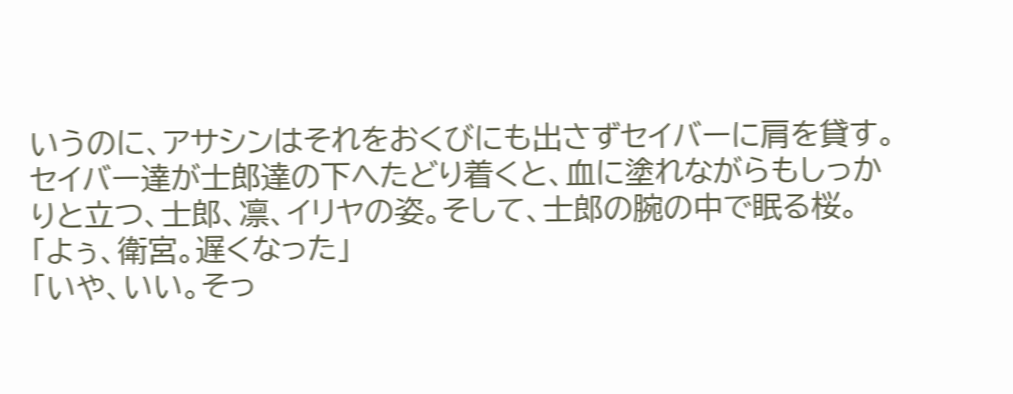いうのに、アサシンはそれをおくびにも出さずセイバーに肩を貸す。
セイバー達が士郎達の下へたどり着くと、血に塗れながらもしっかりと立つ、士郎、凛、イリヤの姿。そして、士郎の腕の中で眠る桜。
「よぅ、衛宮。遅くなった」
「いや、いい。そっ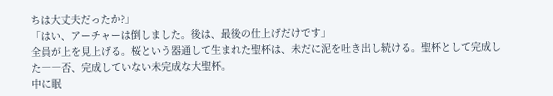ちは大丈夫だったか?」
「はい、アーチャーは倒しました。後は、最後の仕上げだけです」
全員が上を見上げる。桜という器通して生まれた聖杯は、未だに泥を吐き出し続ける。聖杯として完成した――否、完成していない未完成な大聖杯。
中に眠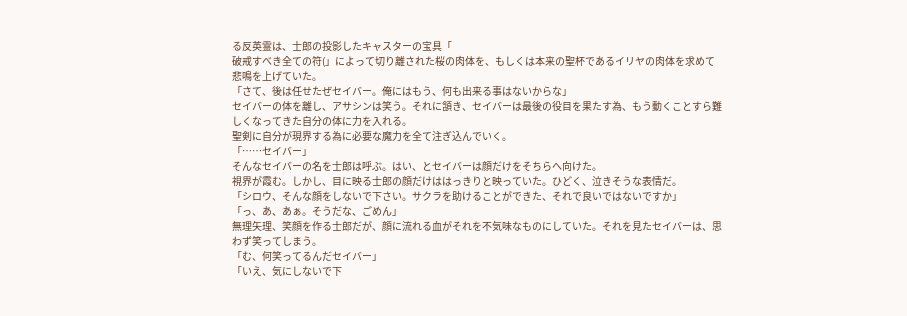る反英霊は、士郎の投影したキャスターの宝具「
破戒すべき全ての符(」によって切り離された桜の肉体を、もしくは本来の聖杯であるイリヤの肉体を求めて悲鳴を上げていた。
「さて、後は任せたぜセイバー。俺にはもう、何も出来る事はないからな」
セイバーの体を離し、アサシンは笑う。それに頷き、セイバーは最後の役目を果たす為、もう動くことすら難しくなってきた自分の体に力を入れる。
聖剣に自分が現界する為に必要な魔力を全て注ぎ込んでいく。
「……セイバー」
そんなセイバーの名を士郎は呼ぶ。はい、とセイバーは顔だけをそちらへ向けた。
視界が霞む。しかし、目に映る士郎の顔だけははっきりと映っていた。ひどく、泣きそうな表情だ。
「シロウ、そんな顔をしないで下さい。サクラを助けることができた、それで良いではないですか」
「っ、あ、あぁ。そうだな、ごめん」
無理矢理、笑顔を作る士郎だが、顔に流れる血がそれを不気味なものにしていた。それを見たセイバーは、思わず笑ってしまう。
「む、何笑ってるんだセイバー」
「いえ、気にしないで下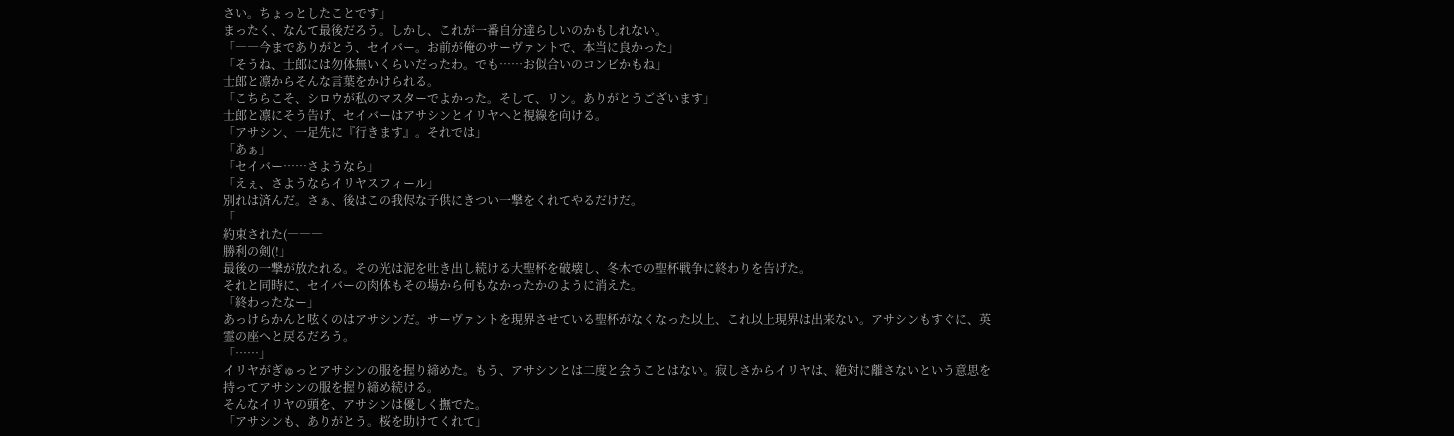さい。ちょっとしたことです」
まったく、なんて最後だろう。しかし、これが一番自分達らしいのかもしれない。
「――今までありがとう、セイバー。お前が俺のサーヴァントで、本当に良かった」
「そうね、士郎には勿体無いくらいだったわ。でも……お似合いのコンビかもね」
士郎と凛からそんな言葉をかけられる。
「こちらこそ、シロウが私のマスターでよかった。そして、リン。ありがとうございます」
士郎と凛にそう告げ、セイバーはアサシンとイリヤへと視線を向ける。
「アサシン、一足先に『行きます』。それでは」
「あぁ」
「セイバー……さようなら」
「えぇ、さようならイリヤスフィール」
別れは済んだ。さぁ、後はこの我侭な子供にきつい一撃をくれてやるだけだ。
「
約束された(―――
勝利の剣(!」
最後の一撃が放たれる。その光は泥を吐き出し続ける大聖杯を破壊し、冬木での聖杯戦争に終わりを告げた。
それと同時に、セイバーの肉体もその場から何もなかったかのように消えた。
「終わったなー」
あっけらかんと呟くのはアサシンだ。サーヴァントを現界させている聖杯がなくなった以上、これ以上現界は出来ない。アサシンもすぐに、英霊の座へと戻るだろう。
「……」
イリヤがぎゅっとアサシンの服を握り締めた。もう、アサシンとは二度と会うことはない。寂しさからイリヤは、絶対に離さないという意思を持ってアサシンの服を握り締め続ける。
そんなイリヤの頭を、アサシンは優しく撫でた。
「アサシンも、ありがとう。桜を助けてくれて」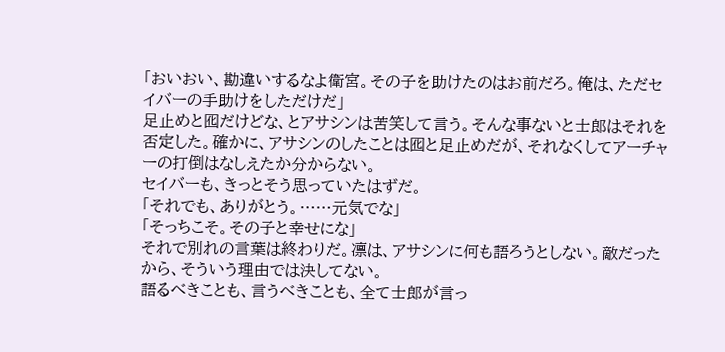「おいおい、勘違いするなよ衛宮。その子を助けたのはお前だろ。俺は、ただセイバーの手助けをしただけだ」
足止めと囮だけどな、とアサシンは苦笑して言う。そんな事ないと士郎はそれを否定した。確かに、アサシンのしたことは囮と足止めだが、それなくしてアーチャーの打倒はなしえたか分からない。
セイバーも、きっとそう思っていたはずだ。
「それでも、ありがとう。……元気でな」
「そっちこそ。その子と幸せにな」
それで別れの言葉は終わりだ。凛は、アサシンに何も語ろうとしない。敵だったから、そういう理由では決してない。
語るべきことも、言うべきことも、全て士郎が言っ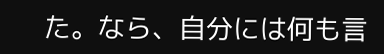た。なら、自分には何も言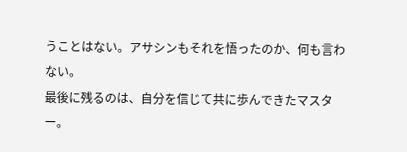うことはない。アサシンもそれを悟ったのか、何も言わない。
最後に残るのは、自分を信じて共に歩んできたマスター。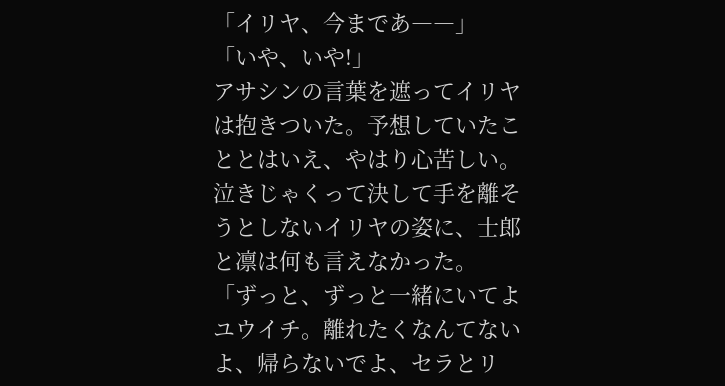「イリヤ、今まであ――」
「いや、いや!」
アサシンの言葉を遮ってイリヤは抱きついた。予想していたこととはいえ、やはり心苦しい。泣きじゃくって決して手を離そうとしないイリヤの姿に、士郎と凛は何も言えなかった。
「ずっと、ずっと一緒にいてよユウイチ。離れたくなんてないよ、帰らないでよ、セラとリ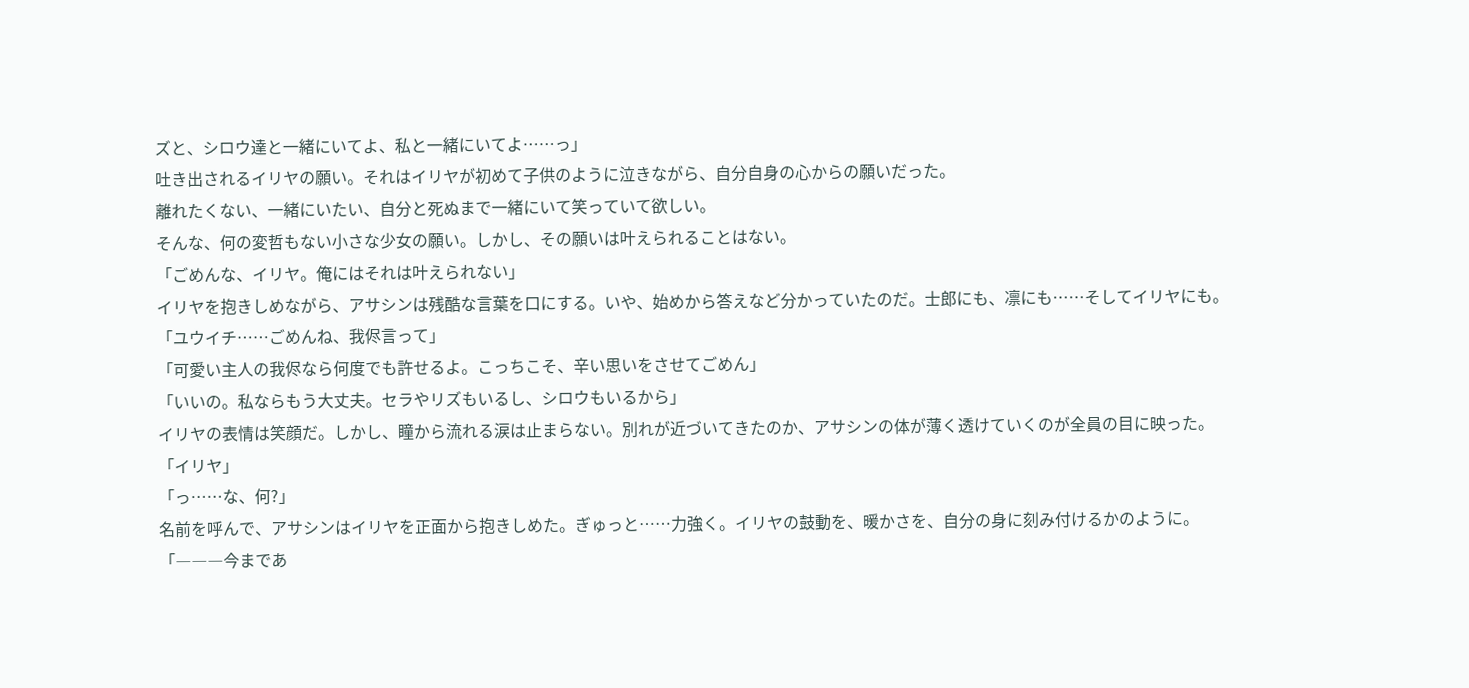ズと、シロウ達と一緒にいてよ、私と一緒にいてよ……っ」
吐き出されるイリヤの願い。それはイリヤが初めて子供のように泣きながら、自分自身の心からの願いだった。
離れたくない、一緒にいたい、自分と死ぬまで一緒にいて笑っていて欲しい。
そんな、何の変哲もない小さな少女の願い。しかし、その願いは叶えられることはない。
「ごめんな、イリヤ。俺にはそれは叶えられない」
イリヤを抱きしめながら、アサシンは残酷な言葉を口にする。いや、始めから答えなど分かっていたのだ。士郎にも、凛にも……そしてイリヤにも。
「ユウイチ……ごめんね、我侭言って」
「可愛い主人の我侭なら何度でも許せるよ。こっちこそ、辛い思いをさせてごめん」
「いいの。私ならもう大丈夫。セラやリズもいるし、シロウもいるから」
イリヤの表情は笑顔だ。しかし、瞳から流れる涙は止まらない。別れが近づいてきたのか、アサシンの体が薄く透けていくのが全員の目に映った。
「イリヤ」
「っ……な、何?」
名前を呼んで、アサシンはイリヤを正面から抱きしめた。ぎゅっと……力強く。イリヤの鼓動を、暖かさを、自分の身に刻み付けるかのように。
「―――今まであ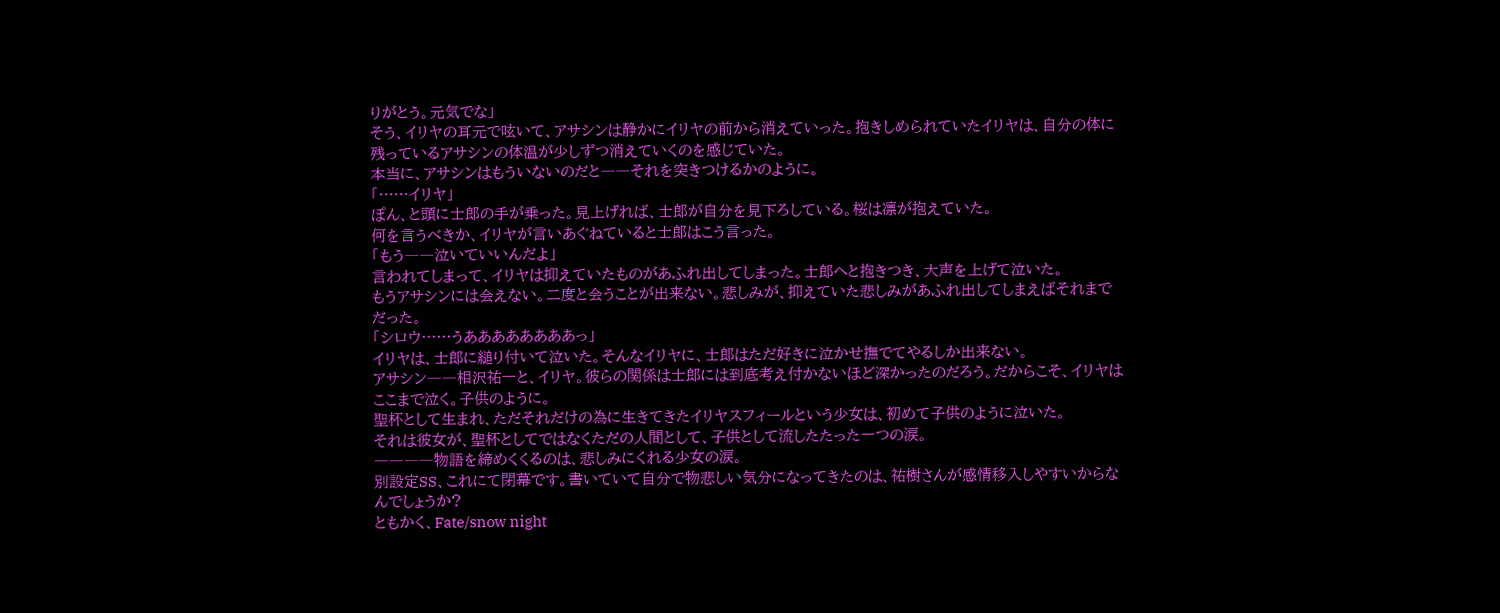りがとう。元気でな」
そう、イリヤの耳元で呟いて、アサシンは静かにイリヤの前から消えていった。抱きしめられていたイリヤは、自分の体に残っているアサシンの体温が少しずつ消えていくのを感じていた。
本当に、アサシンはもういないのだと――それを突きつけるかのように。
「……イリヤ」
ぽん、と頭に士郎の手が乗った。見上げれば、士郎が自分を見下ろしている。桜は凛が抱えていた。
何を言うべきか、イリヤが言いあぐねていると士郎はこう言った。
「もう――泣いていいんだよ」
言われてしまって、イリヤは抑えていたものがあふれ出してしまった。士郎へと抱きつき、大声を上げて泣いた。
もうアサシンには会えない。二度と会うことが出来ない。悲しみが、抑えていた悲しみがあふれ出してしまえばそれまでだった。
「シロウ……うああああああああっ」
イリヤは、士郎に縋り付いて泣いた。そんなイリヤに、士郎はただ好きに泣かせ撫でてやるしか出来ない。
アサシン――相沢祐一と、イリヤ。彼らの関係は士郎には到底考え付かないほど深かったのだろう。だからこそ、イリヤはここまで泣く。子供のように。
聖杯として生まれ、ただそれだけの為に生きてきたイリヤスフィールという少女は、初めて子供のように泣いた。
それは彼女が、聖杯としてではなくただの人間として、子供として流したたった一つの涙。
――――物語を締めくくるのは、悲しみにくれる少女の涙。
別設定SS、これにて閉幕です。書いていて自分で物悲しい気分になってきたのは、祐樹さんが感情移入しやすいからなんでしょうか?
ともかく、Fate/snow night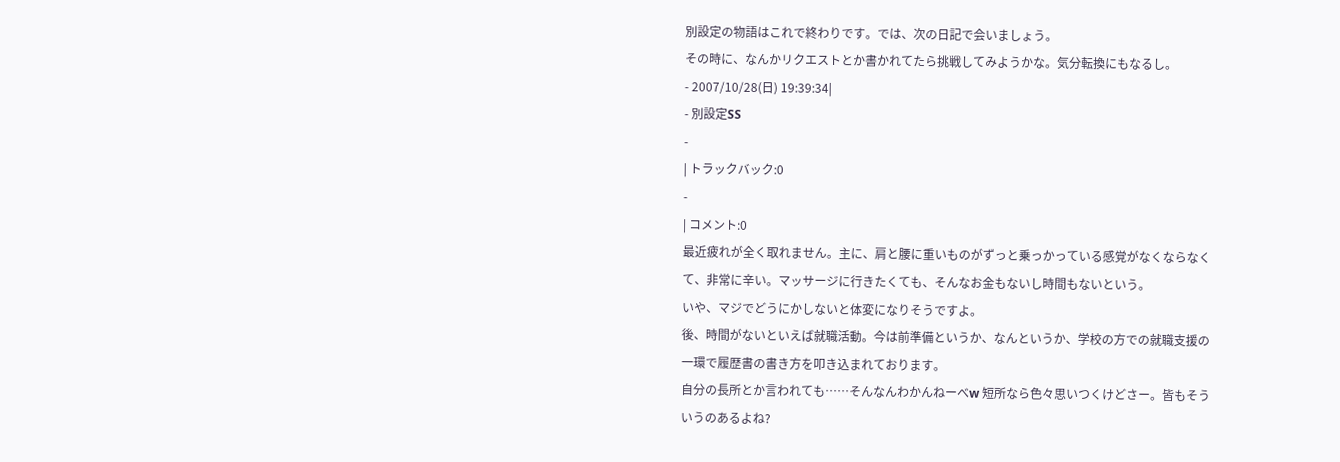別設定の物語はこれで終わりです。では、次の日記で会いましょう。
その時に、なんかリクエストとか書かれてたら挑戦してみようかな。気分転換にもなるし。
- 2007/10/28(日) 19:39:34|
- 別設定SS
-
| トラックバック:0
-
| コメント:0
最近疲れが全く取れません。主に、肩と腰に重いものがずっと乗っかっている感覚がなくならなくて、非常に辛い。マッサージに行きたくても、そんなお金もないし時間もないという。
いや、マジでどうにかしないと体変になりそうですよ。
後、時間がないといえば就職活動。今は前準備というか、なんというか、学校の方での就職支援の一環で履歴書の書き方を叩き込まれております。
自分の長所とか言われても……そんなんわかんねーべw 短所なら色々思いつくけどさー。皆もそういうのあるよね?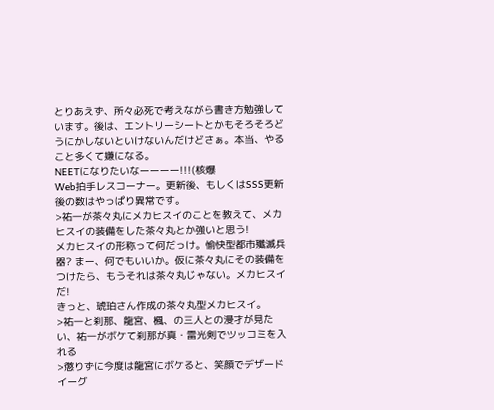とりあえず、所々必死で考えながら書き方勉強しています。後は、エントリーシートとかもそろそろどうにかしないといけないんだけどさぁ。本当、やること多くて嫌になる。
NEETになりたいなーーーー!!!(核爆
Web拍手レスコーナー。更新後、もしくはSSS更新後の数はやっぱり異常です。
>祐一が茶々丸にメカヒスイのことを教えて、メカヒスイの装備をした茶々丸とか強いと思う!
メカヒスイの形称って何だっけ。愉快型都市殲滅兵器? まー、何でもいいか。仮に茶々丸にその装備をつけたら、もうそれは茶々丸じゃない。メカヒスイだ!
きっと、琥珀さん作成の茶々丸型メカヒスイ。
>祐一と刹那、龍宮、楓、の三人との漫才が見たい、祐一がボケて刹那が真・雷光剣でツッコミを入れる
>懲りずに今度は龍宮にボケると、笑顔でデザードイーグ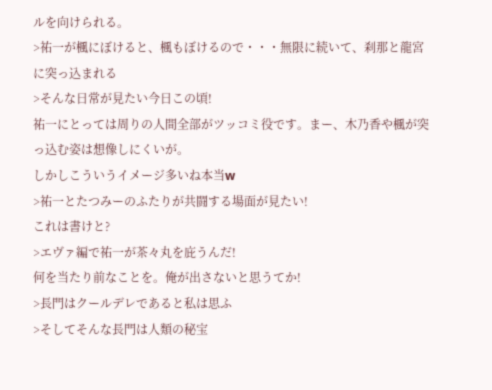ルを向けられる。
>祐一が楓にぼけると、楓もぼけるので・・・無限に続いて、刹那と龍宮に突っ込まれる
>そんな日常が見たい今日この頃!
祐一にとっては周りの人間全部がツッコミ役です。まー、木乃香や楓が突っ込む姿は想像しにくいが。
しかしこういうイメージ多いね本当w
>祐一とたつみーのふたりが共闘する場面が見たい!
これは書けと?
>エヴァ編で祐一が茶々丸を庇うんだ!
何を当たり前なことを。俺が出さないと思うてか!
>長門はクールデレであると私は思ふ
>そしてそんな長門は人類の秘宝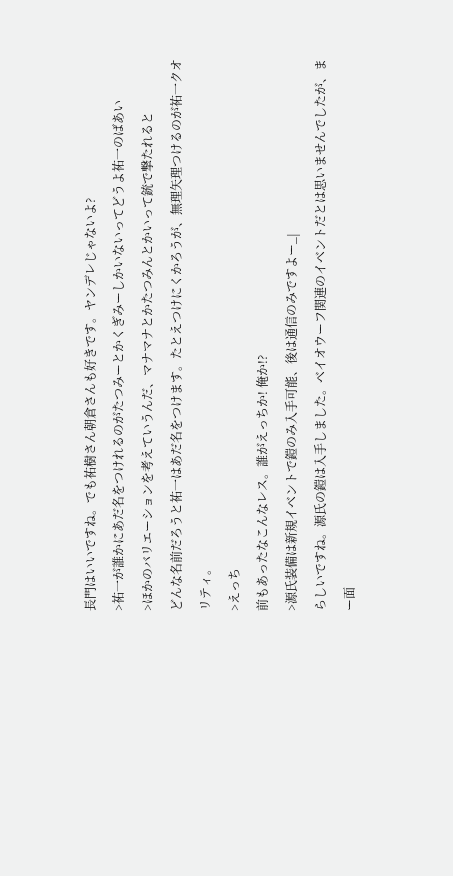長門はいいですね。でも祐樹さん朝倉さんも好きです。ヤンデレじゃないよ?
>祐一が誰かにあだ名をつけれるのがたつみーとかくぎみーしかいないってどうよ祐一のばあい
>ほかのバリエーションを考えていうんだ、マナマナとかたつみんとかいって銃で撃たれると
どんな名前だろうと祐一はあだ名をつけます。たとえつけにくかろうが、無理矢理つけるのが祐一クオリティ。
>えっち
前もあったなこんなレス。誰がえっちか! 俺か!?
>源氏装備は新規イベントで鎧のみ入手可能、後は通信のみですよー_|
らしいですね。源氏の鎧は入手しました。ベイオウーフ関連のイベントだとは思いませんでしたが、まー面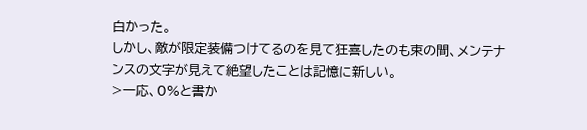白かった。
しかし、敵が限定装備つけてるのを見て狂喜したのも束の間、メンテナンスの文字が見えて絶望したことは記憶に新しい。
>一応、0%と書か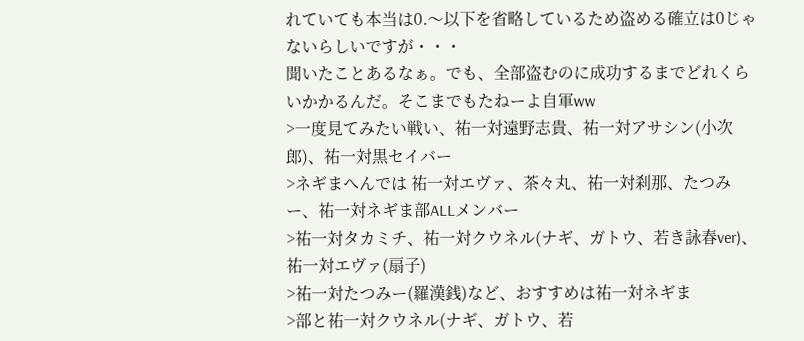れていても本当は0.〜以下を省略しているため盗める確立は0じゃないらしいですが・・・
聞いたことあるなぁ。でも、全部盗むのに成功するまでどれくらいかかるんだ。そこまでもたねーよ自軍ww
>一度見てみたい戦い、祐一対遠野志貴、祐一対アサシン(小次郎)、祐一対黒セイバー
>ネギまへんでは 祐一対エヴァ、茶々丸、祐一対刹那、たつみー、祐一対ネギま部ALLメンバー
>祐一対タカミチ、祐一対クウネル(ナギ、ガトウ、若き詠春ver)、祐一対エヴァ(扇子)
>祐一対たつみー(羅漢銭)など、おすすめは祐一対ネギま
>部と祐一対クウネル(ナギ、ガトウ、若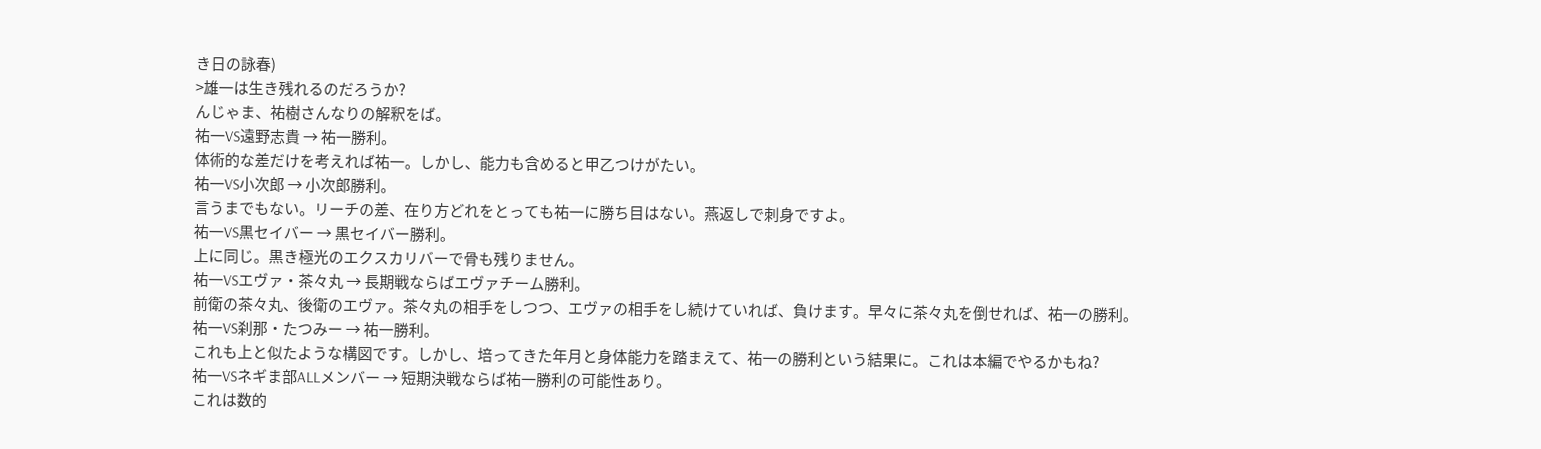き日の詠春)
>雄一は生き残れるのだろうか?
んじゃま、祐樹さんなりの解釈をば。
祐一VS遠野志貴 → 祐一勝利。
体術的な差だけを考えれば祐一。しかし、能力も含めると甲乙つけがたい。
祐一VS小次郎 → 小次郎勝利。
言うまでもない。リーチの差、在り方どれをとっても祐一に勝ち目はない。燕返しで刺身ですよ。
祐一VS黒セイバー → 黒セイバー勝利。
上に同じ。黒き極光のエクスカリバーで骨も残りません。
祐一VSエヴァ・茶々丸 → 長期戦ならばエヴァチーム勝利。
前衛の茶々丸、後衛のエヴァ。茶々丸の相手をしつつ、エヴァの相手をし続けていれば、負けます。早々に茶々丸を倒せれば、祐一の勝利。
祐一VS刹那・たつみー → 祐一勝利。
これも上と似たような構図です。しかし、培ってきた年月と身体能力を踏まえて、祐一の勝利という結果に。これは本編でやるかもね?
祐一VSネギま部ALLメンバー → 短期決戦ならば祐一勝利の可能性あり。
これは数的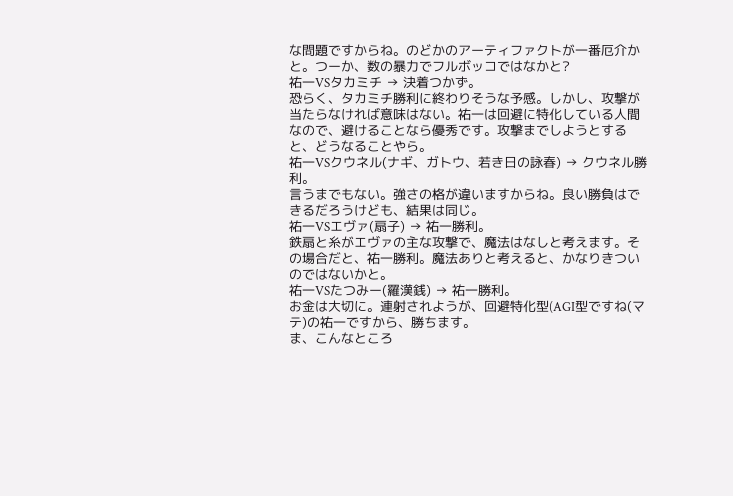な問題ですからね。のどかのアーティファクトが一番厄介かと。つーか、数の暴力でフルボッコではなかと?
祐一VSタカミチ → 決着つかず。
恐らく、タカミチ勝利に終わりそうな予感。しかし、攻撃が当たらなければ意味はない。祐一は回避に特化している人間なので、避けることなら優秀です。攻撃までしようとすると、どうなることやら。
祐一VSクウネル(ナギ、ガトウ、若き日の詠春) → クウネル勝利。
言うまでもない。強さの格が違いますからね。良い勝負はできるだろうけども、結果は同じ。
祐一VSエヴァ(扇子) → 祐一勝利。
鉄扇と糸がエヴァの主な攻撃で、魔法はなしと考えます。その場合だと、祐一勝利。魔法ありと考えると、かなりきついのではないかと。
祐一VSたつみー(羅漢銭) → 祐一勝利。
お金は大切に。連射されようが、回避特化型(AGI型ですね(マテ)の祐一ですから、勝ちます。
ま、こんなところ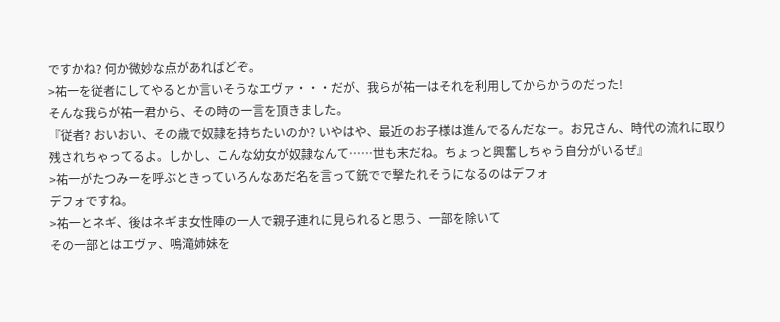ですかね? 何か微妙な点があればどぞ。
>祐一を従者にしてやるとか言いそうなエヴァ・・・だが、我らが祐一はそれを利用してからかうのだった!
そんな我らが祐一君から、その時の一言を頂きました。
『従者? おいおい、その歳で奴隷を持ちたいのか? いやはや、最近のお子様は進んでるんだなー。お兄さん、時代の流れに取り残されちゃってるよ。しかし、こんな幼女が奴隷なんて……世も末だね。ちょっと興奮しちゃう自分がいるぜ』
>祐一がたつみーを呼ぶときっていろんなあだ名を言って銃でで撃たれそうになるのはデフォ
デフォですね。
>祐一とネギ、後はネギま女性陣の一人で親子連れに見られると思う、一部を除いて
その一部とはエヴァ、鳴滝姉妹を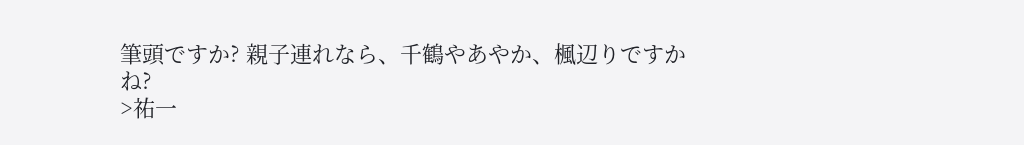筆頭ですか? 親子連れなら、千鶴やあやか、楓辺りですかね?
>祐一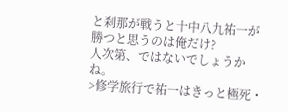と刹那が戦うと十中八九祐一が勝つと思うのは俺だけ?
人次第、ではないでしょうかね。
>修学旅行で祐一はきっと極死・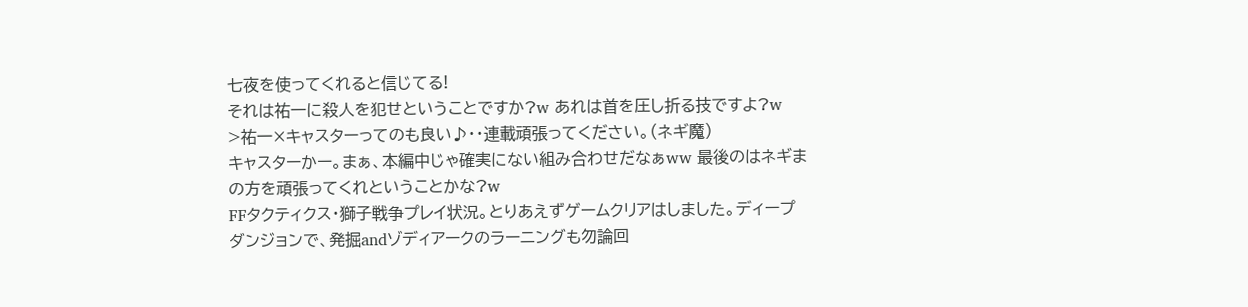七夜を使ってくれると信じてる!
それは祐一に殺人を犯せということですか?w あれは首を圧し折る技ですよ?w
>祐一×キャスターってのも良い♪・・連載頑張ってください。(ネギ魔)
キャスターかー。まぁ、本編中じゃ確実にない組み合わせだなぁww 最後のはネギまの方を頑張ってくれということかな?w
FFタクティクス・獅子戦争プレイ状況。とりあえずゲームクリアはしました。ディープダンジョンで、発掘andゾディアークのラーニングも勿論回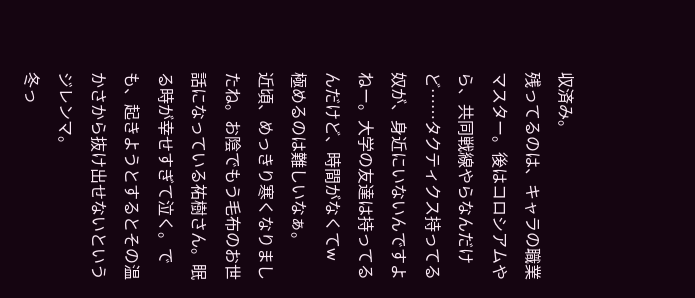収済み。
残ってるのは、キャラの職業マスター。後はコロシアムやら、共同戦線やらなんだけど……タクティクス持ってる奴が、身近にいないんですよねー。大学の友達は持ってるんだけど、時間がなくてw
極めるのは難しいなぁ。
近頃、めっきり寒くなりましたね。お陰でもう毛布のお世話になっている祐樹さん。眠る時が幸せすぎて泣く。でも、起きようとするとその温かさから抜け出せないというジレンマ。
冬っ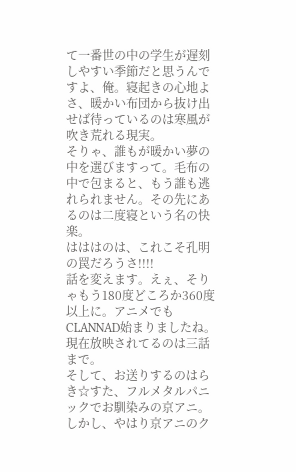て一番世の中の学生が遅刻しやすい季節だと思うんですよ、俺。寝起きの心地よさ、暖かい布団から抜け出せば待っているのは寒風が吹き荒れる現実。
そりゃ、誰もが暖かい夢の中を選びますって。毛布の中で包まると、もう誰も逃れられません。その先にあるのは二度寝という名の快楽。
はははのは、これこそ孔明の罠だろうさ!!!!
話を変えます。えぇ、そりゃもう180度どころか360度以上に。アニメでもCLANNAD始まりましたね。現在放映されてるのは三話まで。
そして、お送りするのはらき☆すた、フルメタルパニックでお馴染みの京アニ。しかし、やはり京アニのク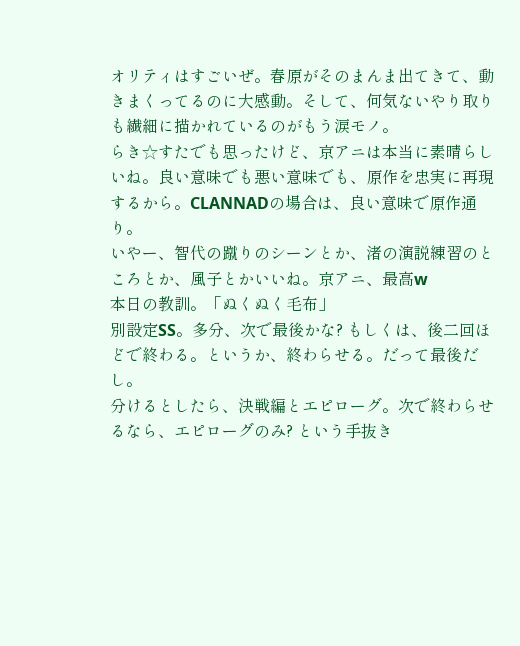オリティはすごいぜ。春原がそのまんま出てきて、動きまくってるのに大感動。そして、何気ないやり取りも繊細に描かれているのがもう涙モノ。
らき☆すたでも思ったけど、京アニは本当に素晴らしいね。良い意味でも悪い意味でも、原作を忠実に再現するから。CLANNADの場合は、良い意味で原作通り。
いやー、智代の蹴りのシーンとか、渚の演説練習のところとか、風子とかいいね。京アニ、最高w
本日の教訓。「ぬくぬく毛布」
別設定SS。多分、次で最後かな? もしくは、後二回ほどで終わる。というか、終わらせる。だって最後だし。
分けるとしたら、決戦編とエピローグ。次で終わらせるなら、エピローグのみ? という手抜き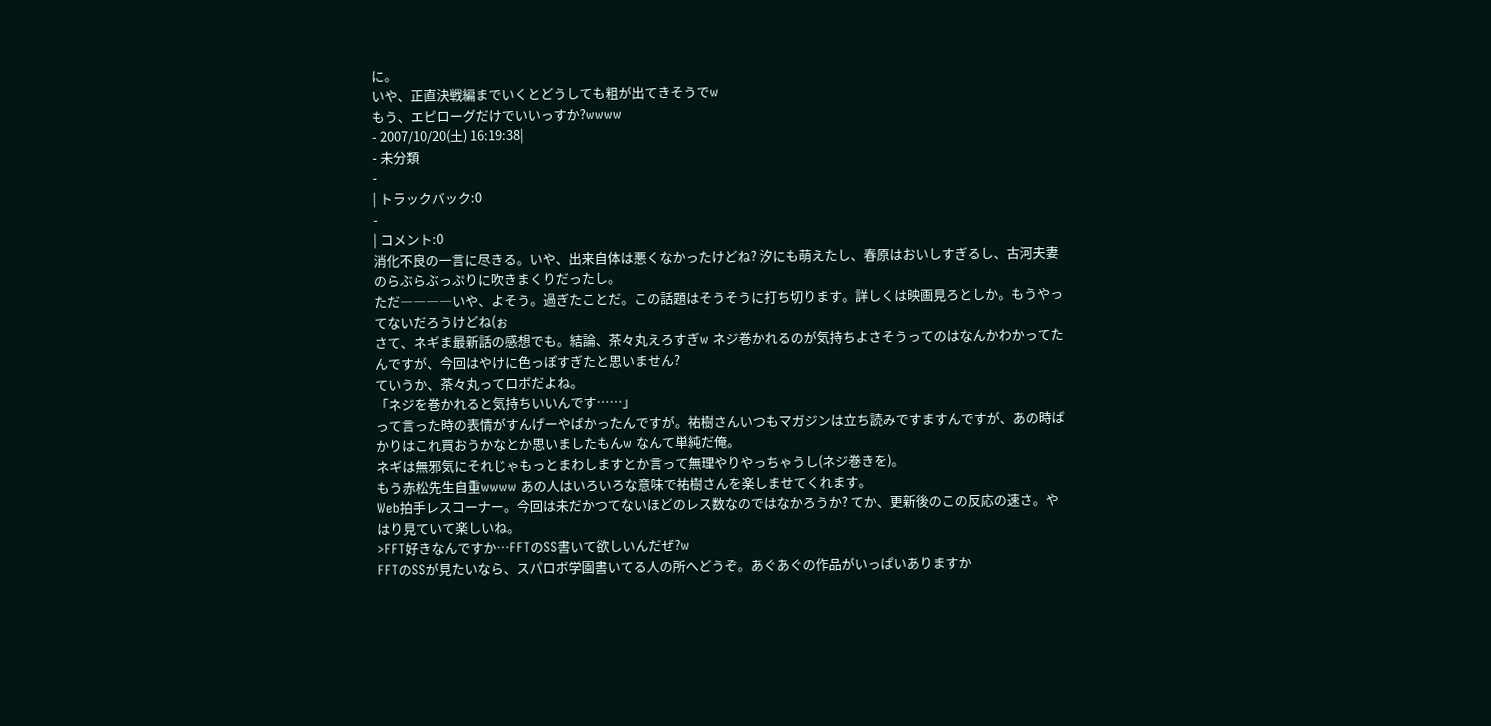に。
いや、正直決戦編までいくとどうしても粗が出てきそうでw
もう、エピローグだけでいいっすか?wwww
- 2007/10/20(土) 16:19:38|
- 未分類
-
| トラックバック:0
-
| コメント:0
消化不良の一言に尽きる。いや、出来自体は悪くなかったけどね? 汐にも萌えたし、春原はおいしすぎるし、古河夫妻のらぶらぶっぷりに吹きまくりだったし。
ただ――――いや、よそう。過ぎたことだ。この話題はそうそうに打ち切ります。詳しくは映画見ろとしか。もうやってないだろうけどね(ぉ
さて、ネギま最新話の感想でも。結論、茶々丸えろすぎw ネジ巻かれるのが気持ちよさそうってのはなんかわかってたんですが、今回はやけに色っぽすぎたと思いません?
ていうか、茶々丸ってロボだよね。
「ネジを巻かれると気持ちいいんです……」
って言った時の表情がすんげーやばかったんですが。祐樹さんいつもマガジンは立ち読みですますんですが、あの時ばかりはこれ買おうかなとか思いましたもんw なんて単純だ俺。
ネギは無邪気にそれじゃもっとまわしますとか言って無理やりやっちゃうし(ネジ巻きを)。
もう赤松先生自重wwww あの人はいろいろな意味で祐樹さんを楽しませてくれます。
Web拍手レスコーナー。今回は未だかつてないほどのレス数なのではなかろうか? てか、更新後のこの反応の速さ。やはり見ていて楽しいね。
>FFT好きなんですか…FFTのSS書いて欲しいんだぜ?w
FFTのSSが見たいなら、スパロボ学園書いてる人の所へどうぞ。あぐあぐの作品がいっぱいありますか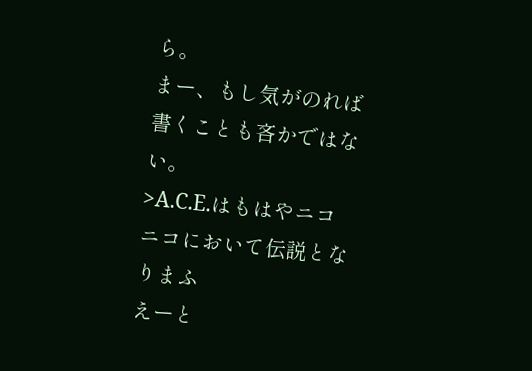ら。
まー、もし気がのれば書くことも吝かではない。
>A.C.E.はもはやニコニコにおいて伝説となりまふ
えーと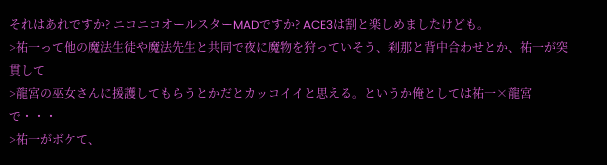それはあれですか? ニコニコオールスターMADですか? ACE3は割と楽しめましたけども。
>祐一って他の魔法生徒や魔法先生と共同で夜に魔物を狩っていそう、刹那と背中合わせとか、祐一が突貫して
>龍宮の巫女さんに援護してもらうとかだとカッコイイと思える。というか俺としては祐一×龍宮で・・・
>祐一がボケて、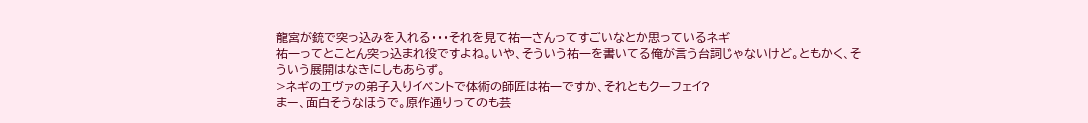龍宮が銃で突っ込みを入れる・・・それを見て祐一さんってすごいなとか思っているネギ
祐一ってとことん突っ込まれ役ですよね。いや、そういう祐一を書いてる俺が言う台詞じゃないけど。ともかく、そういう展開はなきにしもあらず。
>ネギのエヴァの弟子入りイベントで体術の師匠は祐一ですか、それともクーフェイ?
まー、面白そうなほうで。原作通りってのも芸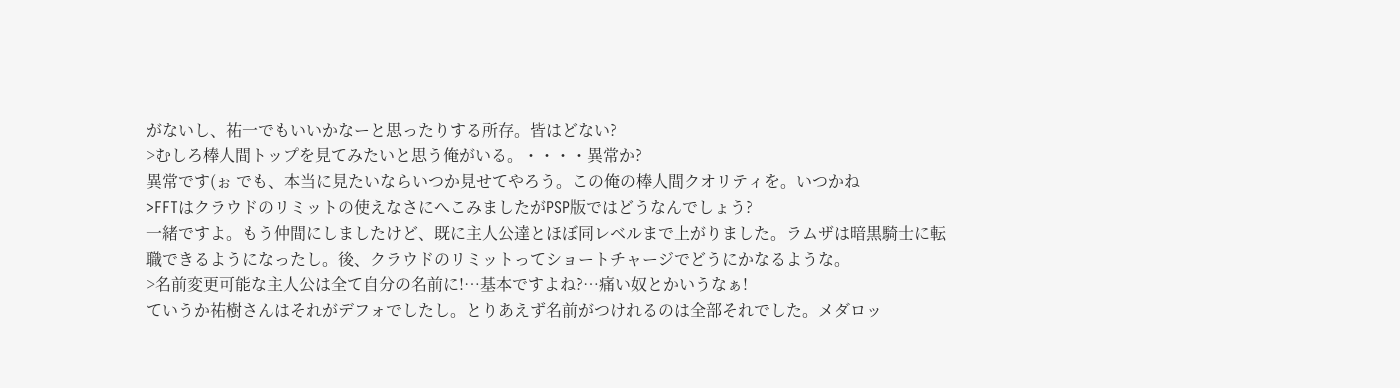がないし、祐一でもいいかなーと思ったりする所存。皆はどない?
>むしろ棒人間トップを見てみたいと思う俺がいる。・・・・異常か?
異常です(ぉ でも、本当に見たいならいつか見せてやろう。この俺の棒人間クオリティを。いつかね
>FFTはクラウドのリミットの使えなさにへこみましたがPSP版ではどうなんでしょう?
一緒ですよ。もう仲間にしましたけど、既に主人公達とほぼ同レベルまで上がりました。ラムザは暗黒騎士に転職できるようになったし。後、クラウドのリミットってショートチャージでどうにかなるような。
>名前変更可能な主人公は全て自分の名前に!…基本ですよね?…痛い奴とかいうなぁ!
ていうか祐樹さんはそれがデフォでしたし。とりあえず名前がつけれるのは全部それでした。メダロッ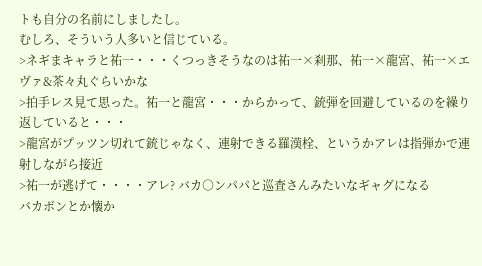トも自分の名前にしましたし。
むしろ、そういう人多いと信じている。
>ネギまキャラと祐一・・・くつっきそうなのは祐一×刹那、祐一×龍宮、祐一×エヴァ&茶々丸ぐらいかな
>拍手レス見て思った。祐一と龍宮・・・からかって、銃弾を回避しているのを繰り返していると・・・
>龍宮がプッツン切れて銃じゃなく、連射できる羅漢栓、というかアレは指弾かで連射しながら接近
>祐一が逃げて・・・・アレ? バカ○ンパパと巡査さんみたいなギャグになる
バカボンとか懐か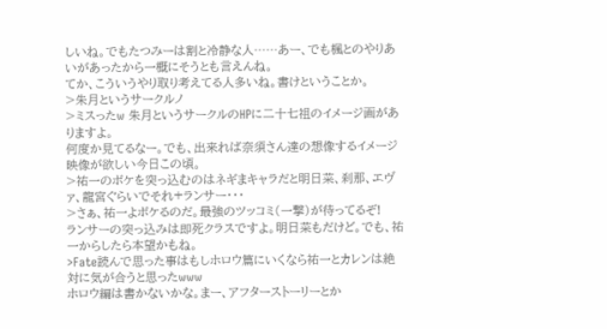しいね。でもたつみーは割と冷静な人……あー、でも楓とのやりあいがあったから一概にそうとも言えんね。
てか、こういうやり取り考えてる人多いね。書けということか。
>朱月というサークルノ
>ミスったw 朱月というサークルのHPに二十七祖のイメージ画がありますよ。
何度か見てるなー。でも、出来れば奈須さん達の想像するイメージ映像が欲しい今日この頃。
>祐一のボケを突っ込むのはネギまキャラだと明日菜、刹那、エヴァ、龍宮ぐらいでそれ+ランサー・・・
>さぁ、祐一よボケるのだ。最強のツッコミ(一撃)が待ってるぞ!
ランサーの突っ込みは即死クラスですよ。明日菜もだけど。でも、祐一からしたら本望かもね。
>Fate読んで思った事はもしホロウ篇にいくなら祐一とカレンは絶対に気が合うと思ったwww
ホロウ編は書かないかな。まー、アフターストーリーとか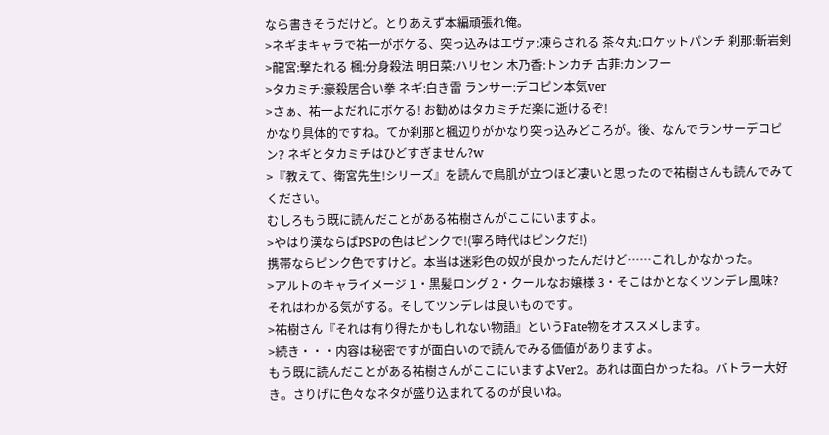なら書きそうだけど。とりあえず本編頑張れ俺。
>ネギまキャラで祐一がボケる、突っ込みはエヴァ:凍らされる 茶々丸:ロケットパンチ 刹那:斬岩剣
>龍宮:撃たれる 楓:分身殺法 明日菜:ハリセン 木乃香:トンカチ 古菲:カンフー
>タカミチ:豪殺居合い拳 ネギ:白き雷 ランサー:デコピン本気ver
>さぁ、祐一よだれにボケる! お勧めはタカミチだ楽に逝けるぞ!
かなり具体的ですね。てか刹那と楓辺りがかなり突っ込みどころが。後、なんでランサーデコピン? ネギとタカミチはひどすぎません?w
>『教えて、衛宮先生!シリーズ』を読んで鳥肌が立つほど凄いと思ったので祐樹さんも読んでみてください。
むしろもう既に読んだことがある祐樹さんがここにいますよ。
>やはり漢ならばPSPの色はピンクで!(寧ろ時代はピンクだ!)
携帯ならピンク色ですけど。本当は迷彩色の奴が良かったんだけど……これしかなかった。
>アルトのキャライメージ 1・黒髪ロング 2・クールなお嬢様 3・そこはかとなくツンデレ風味?
それはわかる気がする。そしてツンデレは良いものです。
>祐樹さん『それは有り得たかもしれない物語』というFate物をオススメします。
>続き・・・内容は秘密ですが面白いので読んでみる価値がありますよ。
もう既に読んだことがある祐樹さんがここにいますよVer2。あれは面白かったね。バトラー大好き。さりげに色々なネタが盛り込まれてるのが良いね。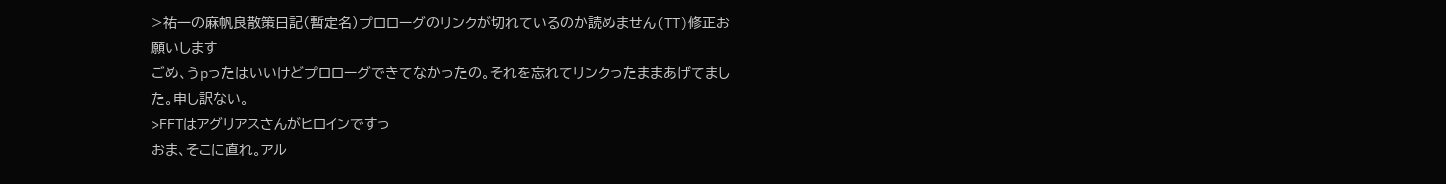>祐一の麻帆良散策日記(暫定名)プロローグのリンクが切れているのか読めません(TT)修正お願いします
ごめ、うpったはいいけどプロローグできてなかったの。それを忘れてリンクったままあげてました。申し訳ない。
>FFTはアグリアスさんがヒロインですっ
おま、そこに直れ。アル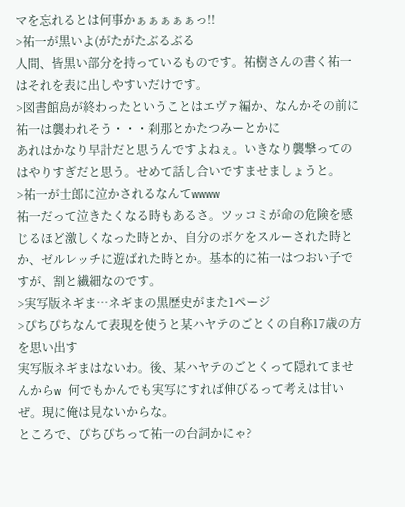マを忘れるとは何事かぁぁぁぁぁっ!!
>祐一が黒いよ(がたがたぶるぶる
人間、皆黒い部分を持っているものです。祐樹さんの書く祐一はそれを表に出しやすいだけです。
>図書館島が終わったということはエヴァ編か、なんかその前に祐一は襲われそう・・・刹那とかたつみーとかに
あれはかなり早計だと思うんですよねぇ。いきなり襲撃ってのはやりすぎだと思う。せめて話し合いですませましょうと。
>祐一が士郎に泣かされるなんてwwww
祐一だって泣きたくなる時もあるさ。ツッコミが命の危険を感じるほど激しくなった時とか、自分のボケをスルーされた時とか、ゼルレッチに遊ばれた時とか。基本的に祐一はつおい子ですが、割と繊細なのです。
>実写版ネギま…ネギまの黒歴史がまた1ページ
>ぴちぴちなんて表現を使うと某ハヤテのごとくの自称17歳の方を思い出す
実写版ネギまはないわ。後、某ハヤテのごとくって隠れてませんからw 何でもかんでも実写にすれば伸びるって考えは甘いぜ。現に俺は見ないからな。
ところで、ぴちぴちって祐一の台詞かにゃ?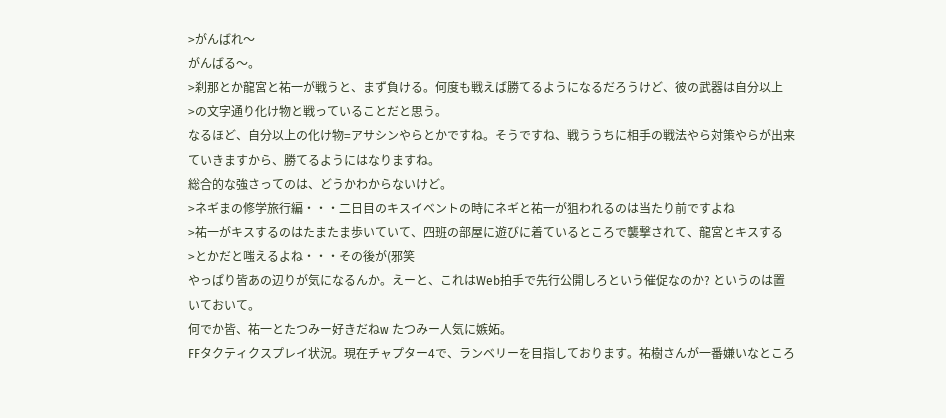>がんばれ〜
がんばる〜。
>刹那とか龍宮と祐一が戦うと、まず負ける。何度も戦えば勝てるようになるだろうけど、彼の武器は自分以上
>の文字通り化け物と戦っていることだと思う。
なるほど、自分以上の化け物=アサシンやらとかですね。そうですね、戦ううちに相手の戦法やら対策やらが出来ていきますから、勝てるようにはなりますね。
総合的な強さってのは、どうかわからないけど。
>ネギまの修学旅行編・・・二日目のキスイベントの時にネギと祐一が狙われるのは当たり前ですよね
>祐一がキスするのはたまたま歩いていて、四班の部屋に遊びに着ているところで襲撃されて、龍宮とキスする
>とかだと嗤えるよね・・・その後が(邪笑
やっぱり皆あの辺りが気になるんか。えーと、これはWeb拍手で先行公開しろという催促なのか? というのは置いておいて。
何でか皆、祐一とたつみー好きだねw たつみー人気に嫉妬。
FFタクティクスプレイ状況。現在チャプター4で、ランベリーを目指しております。祐樹さんが一番嫌いなところ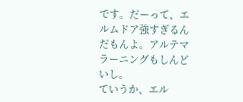です。だーって、エルムドア強すぎるんだもんよ。アルテマラーニングもしんどいし。
ていうか、エル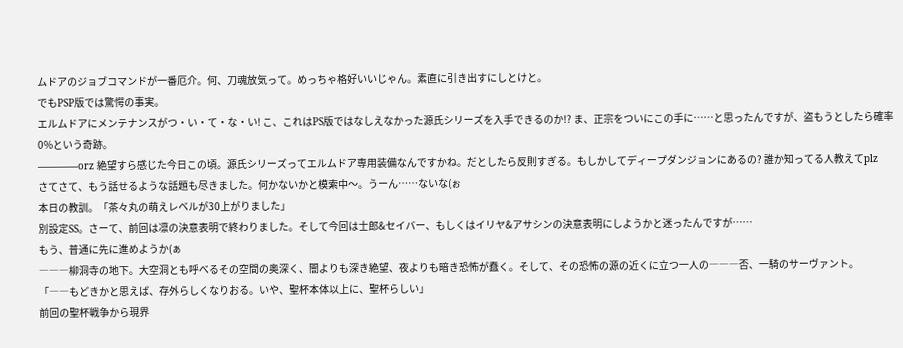ムドアのジョブコマンドが一番厄介。何、刀魂放気って。めっちゃ格好いいじゃん。素直に引き出すにしとけと。
でもPSP版では驚愕の事実。
エルムドアにメンテナンスがつ・い・て・な・い! こ、これはPS版ではなしえなかった源氏シリーズを入手できるのか!? ま、正宗をついにこの手に……と思ったんですが、盗もうとしたら確率0%という奇跡。
――――orz 絶望すら感じた今日この頃。源氏シリーズってエルムドア専用装備なんですかね。だとしたら反則すぎる。もしかしてディープダンジョンにあるの? 誰か知ってる人教えてplz
さてさて、もう話せるような話題も尽きました。何かないかと模索中〜。うーん……ないな(ぉ
本日の教訓。「茶々丸の萌えレベルが30上がりました」
別設定SS。さーて、前回は凛の決意表明で終わりました。そして今回は士郎&セイバー、もしくはイリヤ&アサシンの決意表明にしようかと迷ったんですが……
もう、普通に先に進めようか(ぁ
―――柳洞寺の地下。大空洞とも呼べるその空間の奥深く、闇よりも深き絶望、夜よりも暗き恐怖が蠢く。そして、その恐怖の源の近くに立つ一人の―――否、一騎のサーヴァント。
「――もどきかと思えば、存外らしくなりおる。いや、聖杯本体以上に、聖杯らしい」
前回の聖杯戦争から現界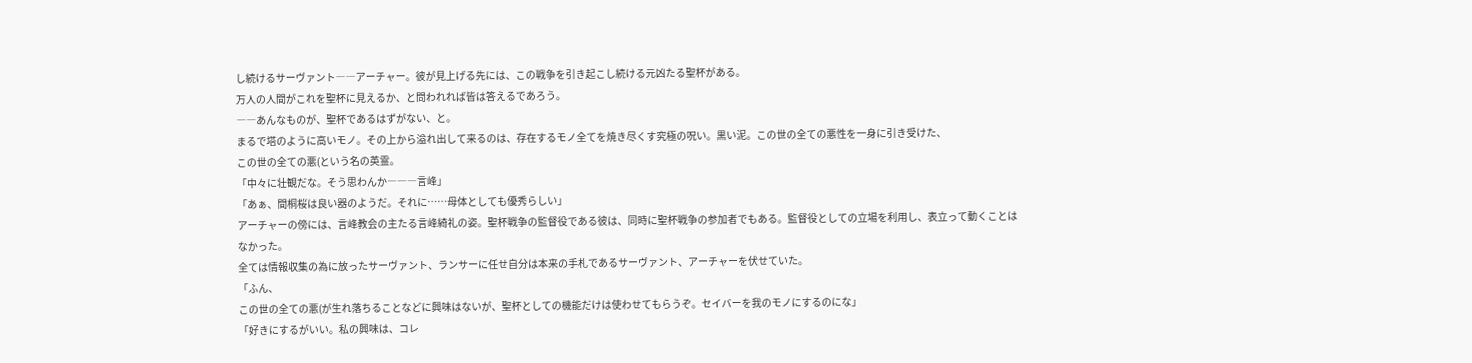し続けるサーヴァント――アーチャー。彼が見上げる先には、この戦争を引き起こし続ける元凶たる聖杯がある。
万人の人間がこれを聖杯に見えるか、と問われれば皆は答えるであろう。
――あんなものが、聖杯であるはずがない、と。
まるで塔のように高いモノ。その上から溢れ出して来るのは、存在するモノ全てを焼き尽くす究極の呪い。黒い泥。この世の全ての悪性を一身に引き受けた、
この世の全ての悪(という名の英霊。
「中々に壮観だな。そう思わんか―――言峰」
「あぁ、間桐桜は良い器のようだ。それに……母体としても優秀らしい」
アーチャーの傍には、言峰教会の主たる言峰綺礼の姿。聖杯戦争の監督役である彼は、同時に聖杯戦争の参加者でもある。監督役としての立場を利用し、表立って動くことはなかった。
全ては情報収集の為に放ったサーヴァント、ランサーに任せ自分は本来の手札であるサーヴァント、アーチャーを伏せていた。
「ふん、
この世の全ての悪(が生れ落ちることなどに興味はないが、聖杯としての機能だけは使わせてもらうぞ。セイバーを我のモノにするのにな」
「好きにするがいい。私の興味は、コレ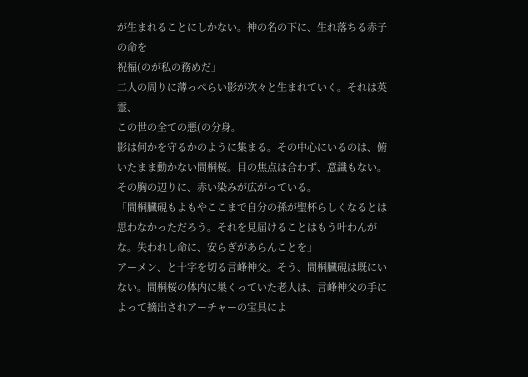が生まれることにしかない。神の名の下に、生れ落ちる赤子の命を
祝福(のが私の務めだ」
二人の周りに薄っぺらい影が次々と生まれていく。それは英霊、
この世の全ての悪(の分身。
影は何かを守るかのように集まる。その中心にいるのは、俯いたまま動かない間桐桜。目の焦点は合わず、意識もない。その胸の辺りに、赤い染みが広がっている。
「間桐臓硯もよもやここまで自分の孫が聖杯らしくなるとは思わなかっただろう。それを見届けることはもう叶わんがな。失われし命に、安らぎがあらんことを」
アーメン、と十字を切る言峰神父。そう、間桐臓硯は既にいない。間桐桜の体内に巣くっていた老人は、言峰神父の手によって摘出されアーチャーの宝具によ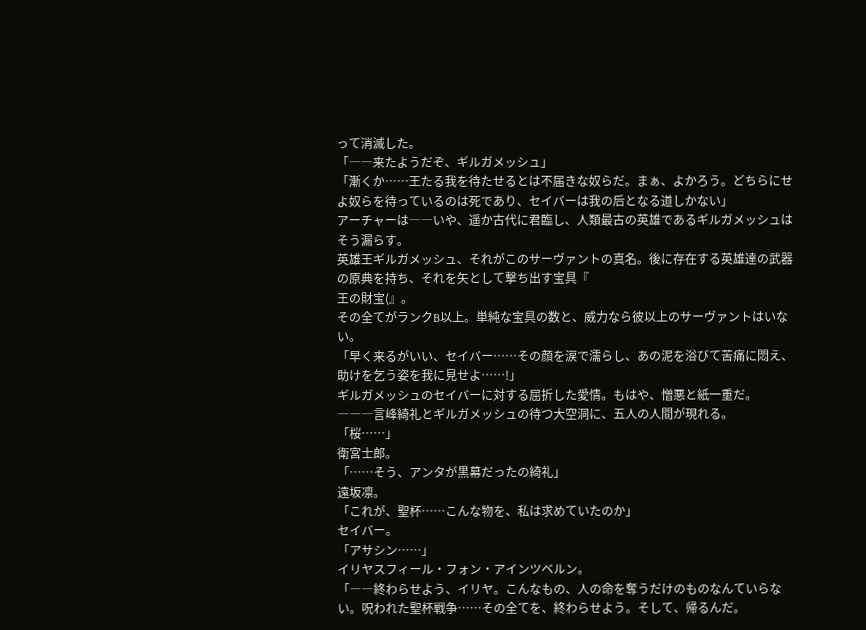って消滅した。
「――来たようだぞ、ギルガメッシュ」
「漸くか……王たる我を待たせるとは不届きな奴らだ。まぁ、よかろう。どちらにせよ奴らを待っているのは死であり、セイバーは我の后となる道しかない」
アーチャーは――いや、遥か古代に君臨し、人類最古の英雄であるギルガメッシュはそう漏らす。
英雄王ギルガメッシュ、それがこのサーヴァントの真名。後に存在する英雄達の武器の原典を持ち、それを矢として撃ち出す宝具『
王の財宝(』。
その全てがランクB以上。単純な宝具の数と、威力なら彼以上のサーヴァントはいない。
「早く来るがいい、セイバー……その顔を涙で濡らし、あの泥を浴びて苦痛に悶え、助けを乞う姿を我に見せよ……!」
ギルガメッシュのセイバーに対する屈折した愛情。もはや、憎悪と紙一重だ。
―――言峰綺礼とギルガメッシュの待つ大空洞に、五人の人間が現れる。
「桜……」
衛宮士郎。
「……そう、アンタが黒幕だったの綺礼」
遠坂凛。
「これが、聖杯……こんな物を、私は求めていたのか」
セイバー。
「アサシン……」
イリヤスフィール・フォン・アインツベルン。
「――終わらせよう、イリヤ。こんなもの、人の命を奪うだけのものなんていらない。呪われた聖杯戦争……その全てを、終わらせよう。そして、帰るんだ。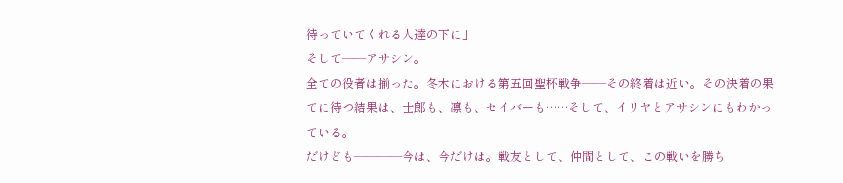待っていてくれる人達の下に」
そして――アサシン。
全ての役者は揃った。冬木における第五回聖杯戦争――その終着は近い。その決着の果てに待つ結果は、士郎も、凛も、セイバーも……そして、イリヤとアサシンにもわかっている。
だけども――――今は、今だけは。戦友として、仲間として、この戦いを勝ち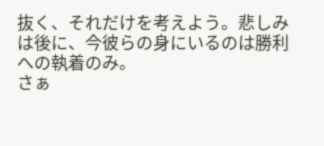抜く、それだけを考えよう。悲しみは後に、今彼らの身にいるのは勝利への執着のみ。
さぁ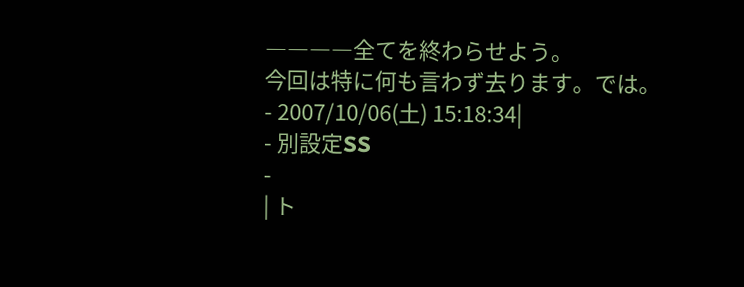――――全てを終わらせよう。
今回は特に何も言わず去ります。では。
- 2007/10/06(土) 15:18:34|
- 別設定SS
-
| ト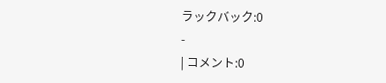ラックバック:0
-
| コメント:0